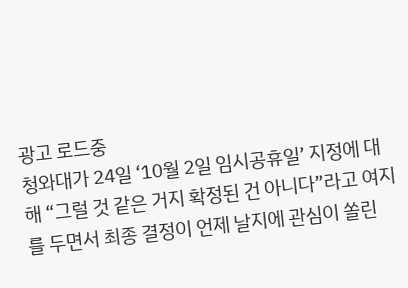광고 로드중
청와대가 24일 ‘10월 2일 임시공휴일’ 지정에 대해 “그럴 것 같은 거지 확정된 건 아니다”라고 여지를 두면서 최종 결정이 언제 날지에 관심이 쏠린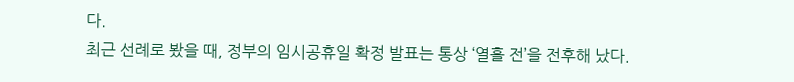다.
최근 선례로 봤을 때, 정부의 임시공휴일 확정 발표는 통상 ‘열흘 전’을 전후해 났다.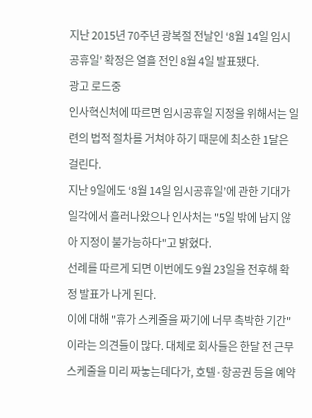지난 2015년 70주년 광복절 전날인 ‘8월 14일 임시공휴일’ 확정은 열흘 전인 8월 4일 발표됐다.
광고 로드중
인사혁신처에 따르면 임시공휴일 지정을 위해서는 일련의 법적 절차를 거쳐야 하기 때문에 최소한 1달은 걸린다.
지난 9일에도 ‘8월 14일 임시공휴일’에 관한 기대가 일각에서 흘러나왔으나 인사처는 "5일 밖에 남지 않아 지정이 불가능하다"고 밝혔다.
선례를 따르게 되면 이번에도 9월 23일을 전후해 확정 발표가 나게 된다.
이에 대해 "휴가 스케줄을 짜기에 너무 촉박한 기간"이라는 의견들이 많다. 대체로 회사들은 한달 전 근무 스케줄을 미리 짜놓는데다가, 호텔·항공권 등을 예약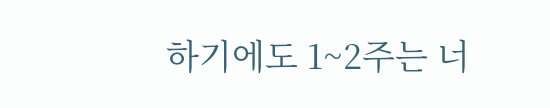하기에도 1~2주는 너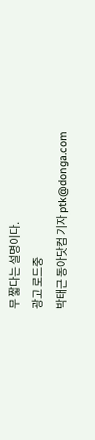무 짧다는 설명이다.
광고 로드중
박태근 동아닷컴 기자 ptk@donga.com